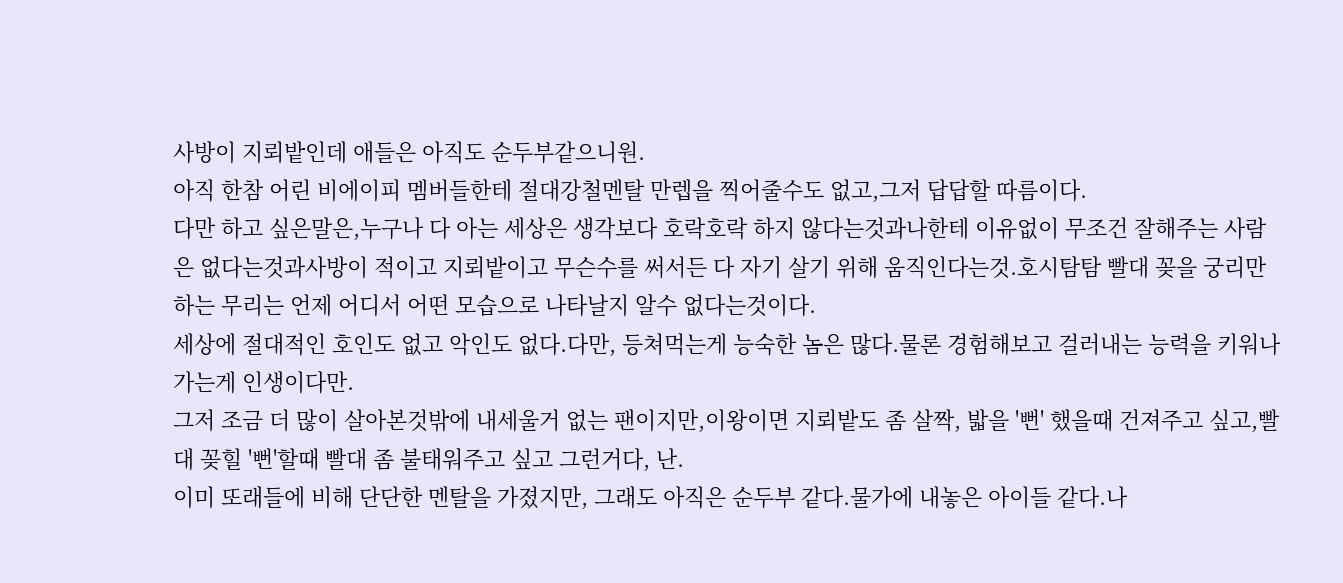사방이 지뢰밭인데 애들은 아직도 순두부같으니원.
아직 한참 어린 비에이피 멤버들한테 절대강철멘탈 만렙을 찍어줄수도 없고,그저 답답할 따름이다.
다만 하고 싶은말은,누구나 다 아는 세상은 생각보다 호락호락 하지 않다는것과나한테 이유없이 무조건 잘해주는 사람은 없다는것과사방이 적이고 지뢰밭이고 무슨수를 써서든 다 자기 살기 위해 움직인다는것.호시탐탐 빨대 꽂을 궁리만 하는 무리는 언제 어디서 어떤 모습으로 나타날지 알수 없다는것이다.
세상에 절대적인 호인도 없고 악인도 없다.다만, 등쳐먹는게 능숙한 놈은 많다.물론 경험해보고 걸러내는 능력을 키워나가는게 인생이다만.
그저 조금 더 많이 살아본것밖에 내세울거 없는 팬이지만,이왕이면 지뢰밭도 좀 살짝, 밟을 '뻔' 했을때 건져주고 싶고,빨대 꽂힐 '뻔'할때 빨대 좀 불태워주고 싶고 그런거다, 난.
이미 또래들에 비해 단단한 멘탈을 가졌지만, 그래도 아직은 순두부 같다.물가에 내놓은 아이들 같다.나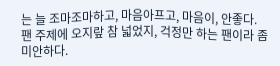는 늘 조마조마하고, 마음아프고, 마음이, 안좋다.
팬 주제에 오지랖 참 넓었지, 걱정만 하는 팬이라 좀 미안하다.